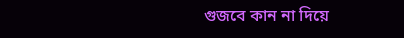গুজবে কান না দিয়ে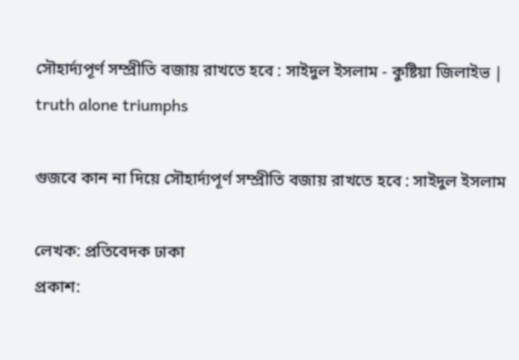সৌহার্দ্যপূর্ণ সম্প্রীতি বজায় রাখতে হবে : সাইদুল ইসলাম - কুষ্টিয়া জিলাইভ | truth alone triumphs

গুজবে কান না দিয়ে সৌহার্দ্যপূর্ণ সম্প্রীতি বজায় রাখতে হবে : সাইদুল ইসলাম

লেখক: প্রতিবেদক ঢাকা
প্রকাশ: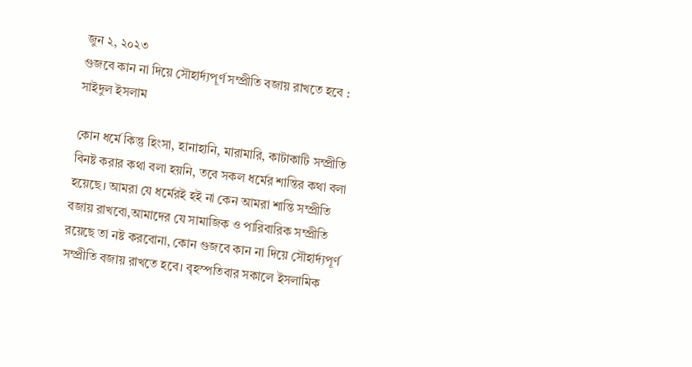জুন ২, ২০২৩
গুজবে কান না দিয়ে সৌহার্দ্যপূর্ণ সম্প্রীতি বজায় রাখতে হবে : সাইদুল ইসলাম

কোন ধর্মে কিন্তু হিংসা, হানাহানি, মারামারি, কাটাকাটি সম্প্রীতি বিনষ্ট করার কথা বলা হয়নি, তবে সকল ধর্মের শান্তির কথা বলা হয়েছে। আমরা যে ধর্মেরই হই না কেন আমরা শান্তি সম্প্রীতি বজায় রাখবো,আমাদের যে সামাজিক ও পারিবারিক সম্প্রীতি রয়েছে তা নষ্ট করবোনা, কোন গুজবে কান না দিয়ে সৌহার্দ্যপূর্ণ সম্প্রীতি বজায় রাখতে হবে। বৃহস্পতিবার সকালে ইসলামিক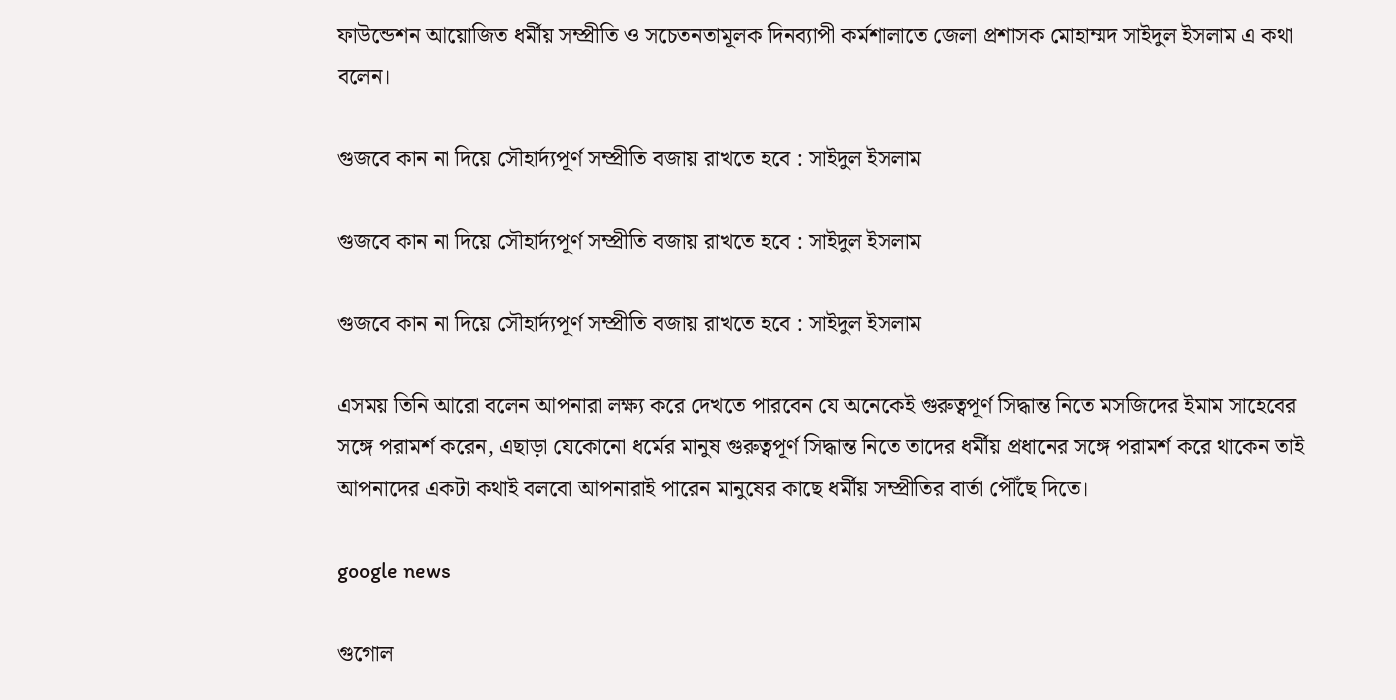ফাউন্ডেশন আয়োজিত ধর্মীয় সম্প্রীতি ও সচেতনতামূলক দিনব্যাপী কর্মশালাতে জেলা প্রশাসক মোহাম্মদ সাইদুল ইসলাম এ কথা বলেন।

গুজবে কান না দিয়ে সৌহার্দ্যপূর্ণ সম্প্রীতি বজায় রাখতে হবে : সাইদুল ইসলাম

গুজবে কান না দিয়ে সৌহার্দ্যপূর্ণ সম্প্রীতি বজায় রাখতে হবে : সাইদুল ইসলাম

গুজবে কান না দিয়ে সৌহার্দ্যপূর্ণ সম্প্রীতি বজায় রাখতে হবে : সাইদুল ইসলাম

এসময় তিনি আরো বলেন আপনারা লক্ষ্য করে দেখতে পারবেন যে অনেকেই গুরুত্বপূর্ণ সিদ্ধান্ত নিতে মসজিদের ইমাম সাহেবের সঙ্গে পরামর্শ করেন, এছাড়া যেকোনো ধর্মের মানুষ গুরুত্বপূর্ণ সিদ্ধান্ত নিতে তাদের ধর্মীয় প্রধানের সঙ্গে পরামর্শ করে থাকেন তাই আপনাদের একটা কথাই বলবো আপনারাই পারেন মানুষের কাছে ধর্মীয় সম্প্রীতির বার্তা পৌঁছে দিতে।

google news

গুগোল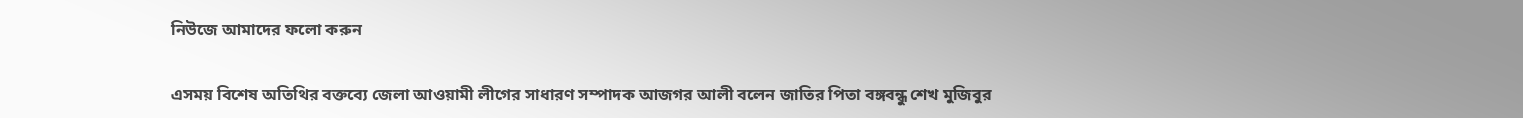নিউজে আমাদের ফলো করুন

এসময় বিশেষ অতিথির বক্তব্যে জেলা আওয়ামী লীগের সাধারণ সম্পাদক আজগর আলী বলেন জাতির পিতা বঙ্গবন্ধু শেখ মুজিবুর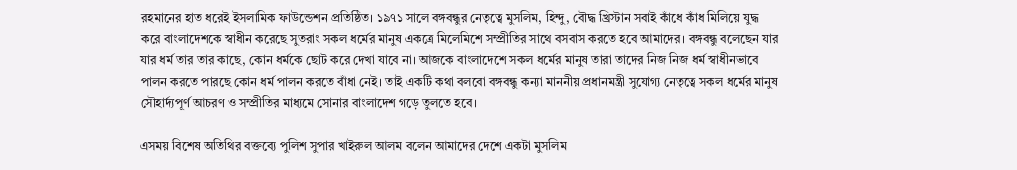রহমানের হাত ধরেই ইসলামিক ফাউন্ডেশন প্রতিষ্ঠিত। ১৯৭১ সালে বঙ্গবন্ধুর নেতৃত্বে মুসলিম, হিন্দু, বৌদ্ধ খ্রিস্টান সবাই কাঁধে কাঁধ মিলিয়ে যুদ্ধ করে বাংলাদেশকে স্বাধীন করেছে সুতরাং সকল ধর্মের মানুষ একত্রে মিলেমিশে সম্প্রীতির সাথে বসবাস করতে হবে আমাদের। বঙ্গবন্ধু বলেছেন যার যার ধর্ম তার তার কাছে, কোন ধর্মকে ছোট করে দেখা যাবে না। আজকে বাংলাদেশে সকল ধর্মের মানুষ তারা তাদের নিজ নিজ ধর্ম স্বাধীনভাবে পালন করতে পারছে কোন ধর্ম পালন করতে বাঁধা নেই। তাই একটি কথা বলবো বঙ্গবন্ধু কন্যা মাননীয় প্রধানমন্ত্রী সুযোগ্য নেতৃত্বে সকল ধর্মের মানুষ সৌহার্দ্যপূর্ণ আচরণ ও সম্প্রীতির মাধ্যমে সোনার বাংলাদেশ গড়ে তুলতে হবে।

এসময় বিশেষ অতিথির বক্তব্যে পুলিশ সুপার খাইরুল আলম বলেন আমাদের দেশে একটা মুসলিম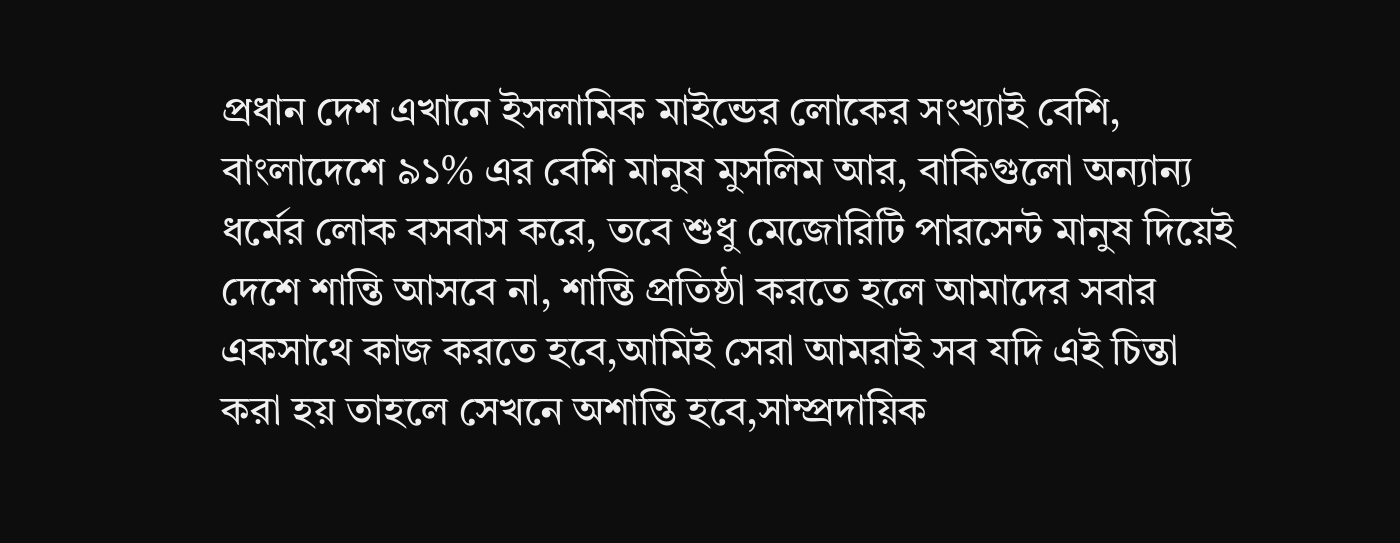প্রধান দেশ এখানে ইসলামিক মাইন্ডের লোকের সংখ্যাই বেশি, বাংলাদেশে ৯১% এর বেশি মানুষ মুসলিম আর, বাকিগুলো অন্যান্য ধর্মের লোক বসবাস করে, তবে শুধু মেজোরিটি পারসেন্ট মানুষ দিয়েই দেশে শান্তি আসবে না, শান্তি প্রতিষ্ঠা করতে হলে আমাদের সবার একসাথে কাজ করতে হবে,আমিই সেরা আমরাই সব যদি এই চিন্তা করা হয় তাহলে সেখনে অশান্তি হবে,সাম্প্রদায়িক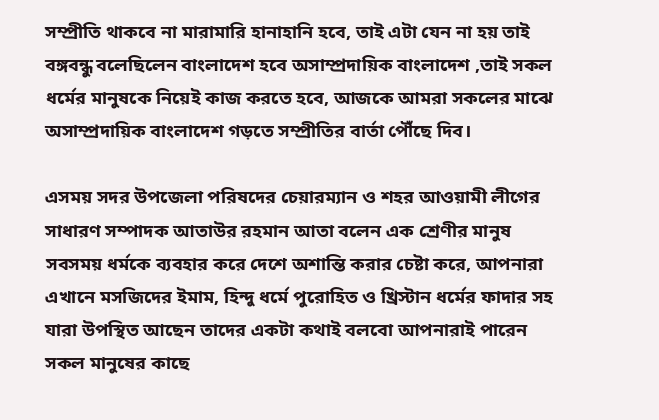সম্প্রীতি থাকবে না মারামারি হানাহানি হবে, তাই এটা যেন না হয় তাই বঙ্গবন্ধু বলেছিলেন বাংলাদেশ হবে অসাম্প্রদায়িক বাংলাদেশ ,তাই সকল ধর্মের মানুষকে নিয়েই কাজ করতে হবে, আজকে আমরা সকলের মাঝে অসাম্প্রদায়িক বাংলাদেশ গড়তে সম্প্রীতির বার্তা পৌঁছে দিব।

এসময় সদর উপজেলা পরিষদের চেয়ারম্যান ও শহর আওয়ামী লীগের সাধারণ সম্পাদক আতাউর রহমান আতা বলেন এক শ্রেণীর মানুষ সবসময় ধর্মকে ব্যবহার করে দেশে অশান্তি করার চেষ্টা করে, আপনারা এখানে মসজিদের ইমাম, হিন্দু ধর্মে পুরোহিত ও খ্রিস্টান ধর্মের ফাদার সহ যারা উপস্থিত আছেন তাদের একটা কথাই বলবো আপনারাই পারেন সকল মানুষের কাছে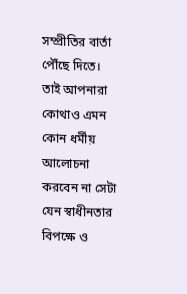সম্প্রীতির বার্তা পৌঁছে দিতে। তাই আপনারা কোথাও এমন কোন ধর্মীয় আলোচনা করবেন না সেটা যেন স্বাধীনতার বিপক্ষে ও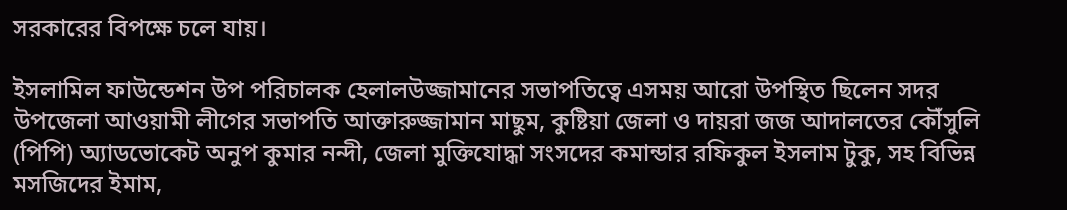সরকারের বিপক্ষে চলে যায়।

ইসলামিল ফাউন্ডেশন উপ পরিচালক হেলালউজ্জামানের সভাপতিত্বে এসময় আরো উপস্থিত ছিলেন সদর উপজেলা আওয়ামী লীগের সভাপতি আক্তারুজ্জামান মাছুম, কুষ্টিয়া জেলা ও দায়রা জজ আদালতের কৌঁসুলি (পিপি) অ্যাডভোকেট অনুপ কুমার নন্দী, জেলা মুক্তিযোদ্ধা সংসদের কমান্ডার রফিকুল ইসলাম টুকু, সহ বিভিন্ন মসজিদের ইমাম,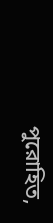পুরোহিত,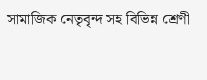সামাজিক নেতৃবৃন্দ সহ বিভিন্ন শ্রেণী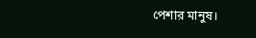পেশার মানুষ।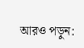আরও পড়ুন: